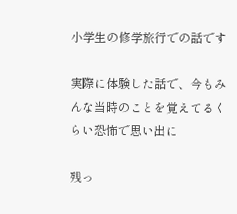小学生の修学旅行での話です

実際に体験した話で、今もみんな当時のことを覚えてるくらい恐怖で思い出に

残っ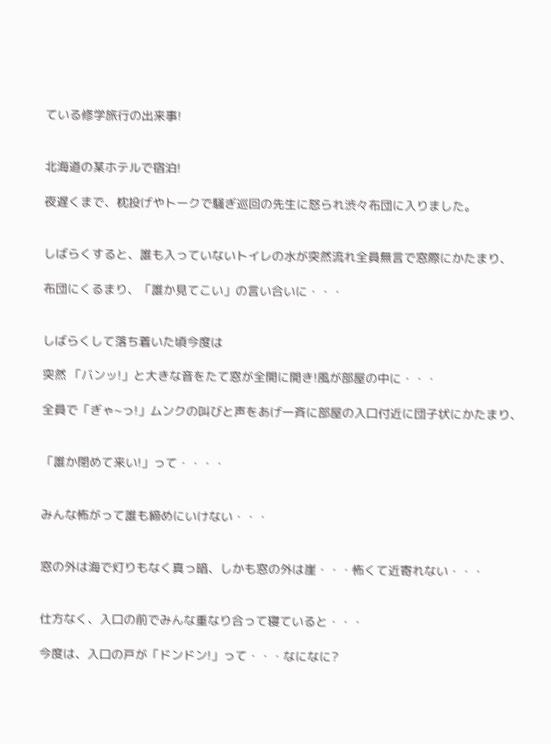ている修学旅行の出来事!


北海道の某ホテルで宿泊!

夜遅くまで、枕投げやトークで騒ぎ巡回の先生に怒られ渋々布団に入りました。


しばらくすると、誰も入っていないトイレの水が突然流れ全員無言で窓際にかたまり、

布団にくるまり、「誰か見てこい」の言い合いに・・・


しばらくして落ち着いた頃今度は

突然 「バンッ!」と大きな音をたて窓が全開に開き!風が部屋の中に・・・

全員で「ぎゃ~っ!」ムンクの叫びと声をあげ一斉に部屋の入口付近に団子状にかたまり、


「誰か閉めて来い!」って・・・・


みんな怖がって誰も締めにいけない・・・


窓の外は海で灯りもなく真っ暗、しかも窓の外は崖・・・怖くて近寄れない・・・


仕方なく、入口の前でみんな重なり合って寝ていると・・・

今度は、入口の戸が「ドンドン!」って・・・なになに?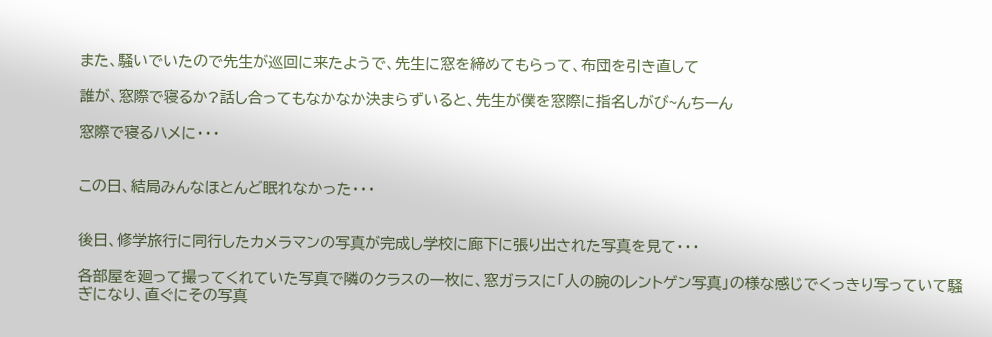また、騒いでいたので先生が巡回に来たようで、先生に窓を締めてもらって、布団を引き直して

誰が、窓際で寝るか?話し合ってもなかなか決まらずいると、先生が僕を窓際に指名しがび~んちーん

窓際で寝るハメに・・・


この日、結局みんなほとんど眠れなかった・・・


後日、修学旅行に同行したカメラマンの写真が完成し学校に廊下に張り出された写真を見て・・・

各部屋を廻って撮ってくれていた写真で隣のクラスの一枚に、窓ガラスに「人の腕のレントゲン写真」の様な感じでくっきり写っていて騒ぎになり、直ぐにその写真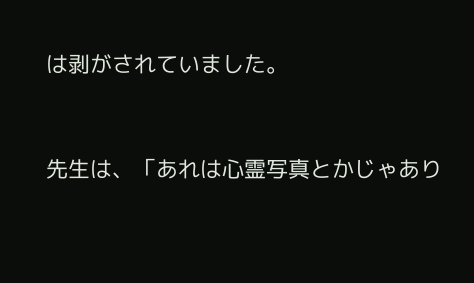は剥がされていました。



先生は、「あれは心霊写真とかじゃあり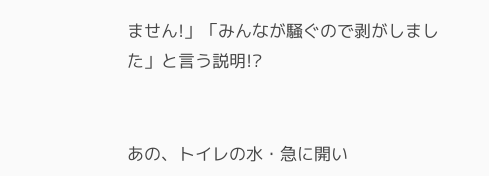ません!」「みんなが騒ぐので剥がしました」と言う説明!?


あの、トイレの水・急に開い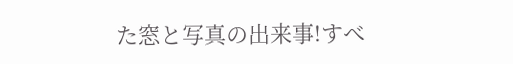た窓と写真の出来事!すべ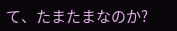て、たまたまなのか?